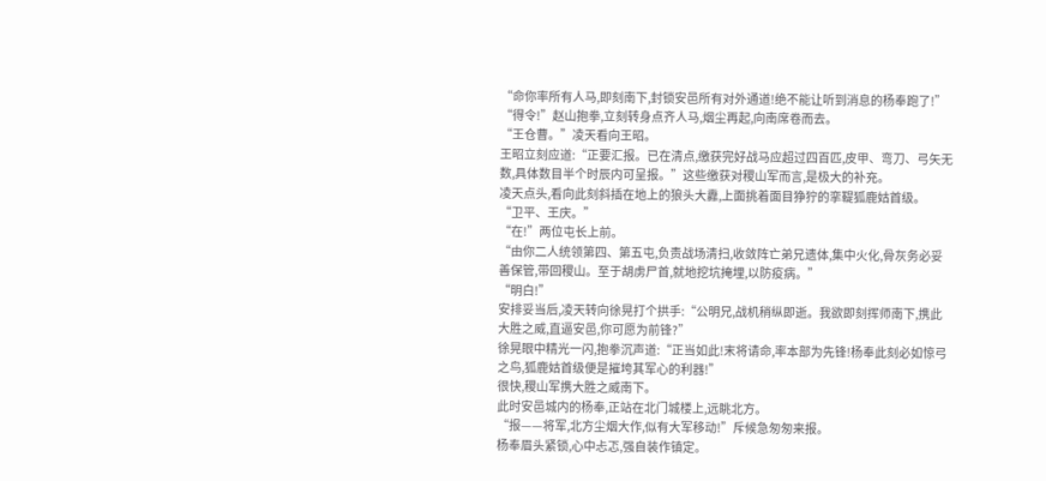“命你率所有人马,即刻南下,封锁安邑所有对外通道!绝不能让听到消息的杨奉跑了!”
“得令!”赵山抱拳,立刻转身点齐人马,烟尘再起,向南席卷而去。
“王仓曹。”凌天看向王昭。
王昭立刻应道:“正要汇报。已在清点,缴获完好战马应超过四百匹,皮甲、弯刀、弓矢无数,具体数目半个时辰内可呈报。”这些缴获对稷山军而言,是极大的补充。
凌天点头,看向此刻斜插在地上的狼头大纛,上面挑着面目狰狞的挛鞮狐鹿姑首级。
“卫平、王庆。”
“在!”两位屯长上前。
“由你二人统领第四、第五屯,负责战场清扫,收敛阵亡弟兄遗体,集中火化,骨灰务必妥善保管,带回稷山。至于胡虏尸首,就地挖坑掩埋,以防疫病。”
“明白!”
安排妥当后,凌天转向徐晃打个拱手:“公明兄,战机稍纵即逝。我欲即刻挥师南下,携此大胜之威,直逼安邑,你可愿为前锋?”
徐晃眼中精光一闪,抱拳沉声道:“正当如此!末将请命,率本部为先锋!杨奉此刻必如惊弓之鸟,狐鹿姑首级便是摧垮其军心的利器!”
很快,稷山军携大胜之威南下。
此时安邑城内的杨奉,正站在北门城楼上,远眺北方。
“报——将军,北方尘烟大作,似有大军移动!”斥候急匆匆来报。
杨奉眉头紧锁,心中忐忑,强自装作镇定。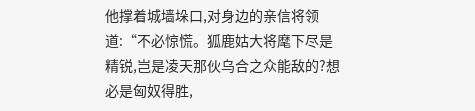他撑着城墙垛口,对身边的亲信将领道:“不必惊慌。狐鹿姑大将麾下尽是精锐,岂是凌天那伙乌合之众能敌的?想必是匈奴得胜,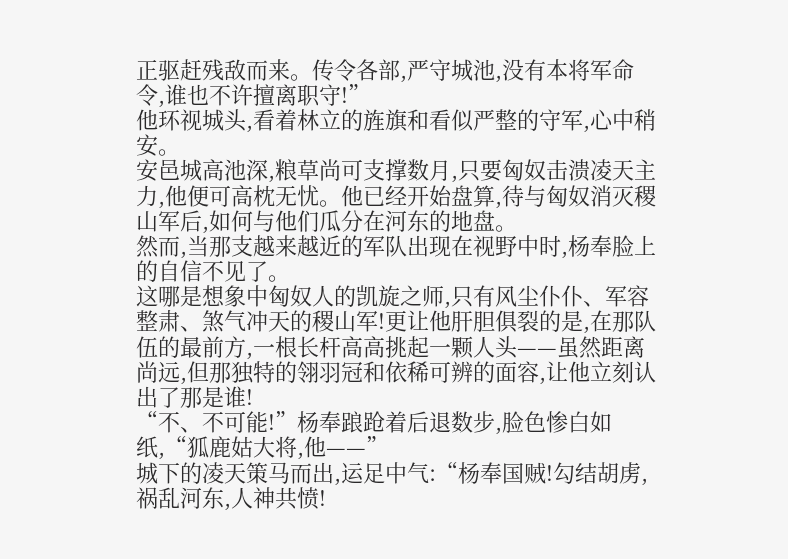正驱赶残敌而来。传令各部,严守城池,没有本将军命令,谁也不许擅离职守!”
他环视城头,看着林立的旌旗和看似严整的守军,心中稍安。
安邑城高池深,粮草尚可支撑数月,只要匈奴击溃凌天主力,他便可高枕无忧。他已经开始盘算,待与匈奴消灭稷山军后,如何与他们瓜分在河东的地盘。
然而,当那支越来越近的军队出现在视野中时,杨奉脸上的自信不见了。
这哪是想象中匈奴人的凯旋之师,只有风尘仆仆、军容整肃、煞气冲天的稷山军!更让他肝胆俱裂的是,在那队伍的最前方,一根长杆高高挑起一颗人头——虽然距离尚远,但那独特的翎羽冠和依稀可辨的面容,让他立刻认出了那是谁!
“不、不可能!”杨奉踉跄着后退数步,脸色惨白如纸,“狐鹿姑大将,他——”
城下的凌天策马而出,运足中气:“杨奉国贼!勾结胡虏,祸乱河东,人神共愤!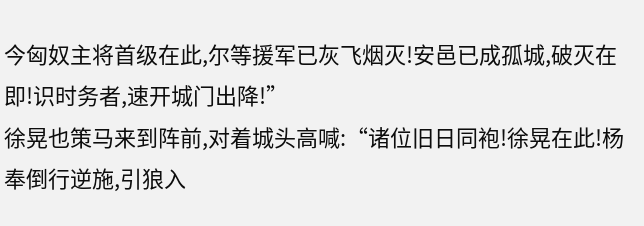今匈奴主将首级在此,尔等援军已灰飞烟灭!安邑已成孤城,破灭在即!识时务者,速开城门出降!”
徐晃也策马来到阵前,对着城头高喊:“诸位旧日同袍!徐晃在此!杨奉倒行逆施,引狼入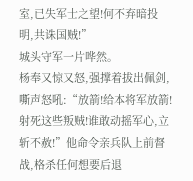室,已失军士之望!何不弃暗投明,共诛国贼!”
城头守军一片哗然。
杨奉又惊又怒,强撑着拔出佩剑,嘶声怒吼:“放箭!给本将军放箭!射死这些叛贼!谁敢动摇军心,立斩不赦!”他命令亲兵队上前督战,格杀任何想要后退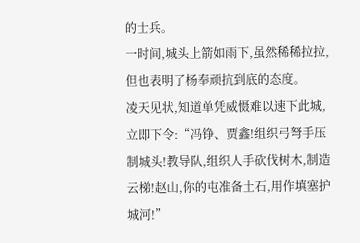的士兵。
一时间,城头上箭如雨下,虽然稀稀拉拉,但也表明了杨奉顽抗到底的态度。
凌天见状,知道单凭威慑难以速下此城,立即下令:“冯铮、贾鑫!组织弓弩手压制城头!教导队,组织人手砍伐树木,制造云梯!赵山,你的屯准备土石,用作填塞护城河!”